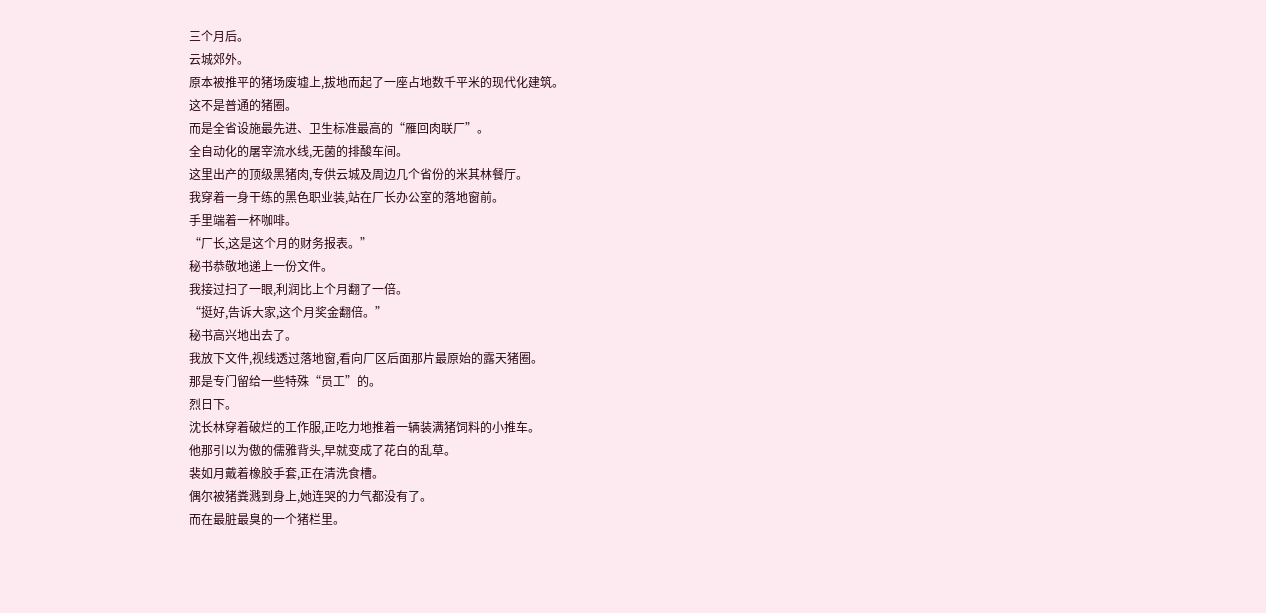三个月后。
云城郊外。
原本被推平的猪场废墟上,拔地而起了一座占地数千平米的现代化建筑。
这不是普通的猪圈。
而是全省设施最先进、卫生标准最高的“雁回肉联厂”。
全自动化的屠宰流水线,无菌的排酸车间。
这里出产的顶级黑猪肉,专供云城及周边几个省份的米其林餐厅。
我穿着一身干练的黑色职业装,站在厂长办公室的落地窗前。
手里端着一杯咖啡。
“厂长,这是这个月的财务报表。”
秘书恭敬地递上一份文件。
我接过扫了一眼,利润比上个月翻了一倍。
“挺好,告诉大家,这个月奖金翻倍。”
秘书高兴地出去了。
我放下文件,视线透过落地窗,看向厂区后面那片最原始的露天猪圈。
那是专门留给一些特殊“员工”的。
烈日下。
沈长林穿着破烂的工作服,正吃力地推着一辆装满猪饲料的小推车。
他那引以为傲的儒雅背头,早就变成了花白的乱草。
裴如月戴着橡胶手套,正在清洗食槽。
偶尔被猪粪溅到身上,她连哭的力气都没有了。
而在最脏最臭的一个猪栏里。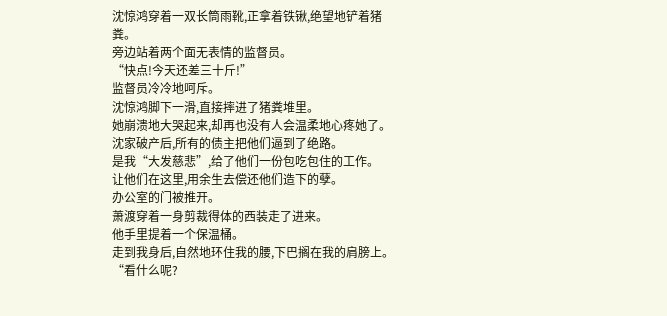沈惊鸿穿着一双长筒雨靴,正拿着铁锹,绝望地铲着猪粪。
旁边站着两个面无表情的监督员。
“快点!今天还差三十斤!”
监督员冷冷地呵斥。
沈惊鸿脚下一滑,直接摔进了猪粪堆里。
她崩溃地大哭起来,却再也没有人会温柔地心疼她了。
沈家破产后,所有的债主把他们逼到了绝路。
是我“大发慈悲”,给了他们一份包吃包住的工作。
让他们在这里,用余生去偿还他们造下的孽。
办公室的门被推开。
萧渡穿着一身剪裁得体的西装走了进来。
他手里提着一个保温桶。
走到我身后,自然地环住我的腰,下巴搁在我的肩膀上。
“看什么呢?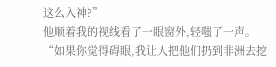这么入神?”
他顺着我的视线看了一眼窗外,轻嗤了一声。
“如果你觉得碍眼,我让人把他们扔到非洲去挖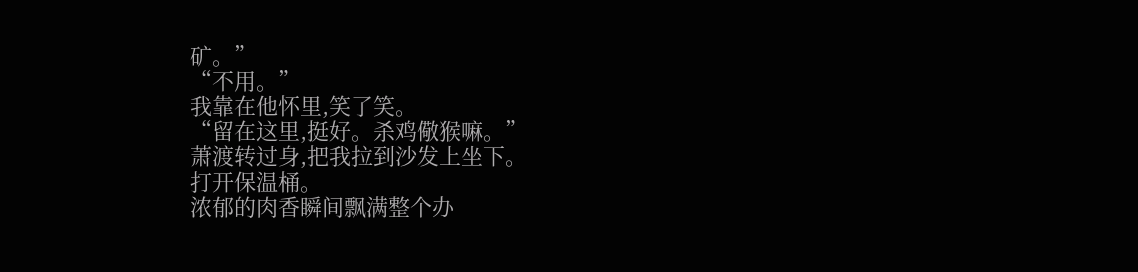矿。”
“不用。”
我靠在他怀里,笑了笑。
“留在这里,挺好。杀鸡儆猴嘛。”
萧渡转过身,把我拉到沙发上坐下。
打开保温桶。
浓郁的肉香瞬间飘满整个办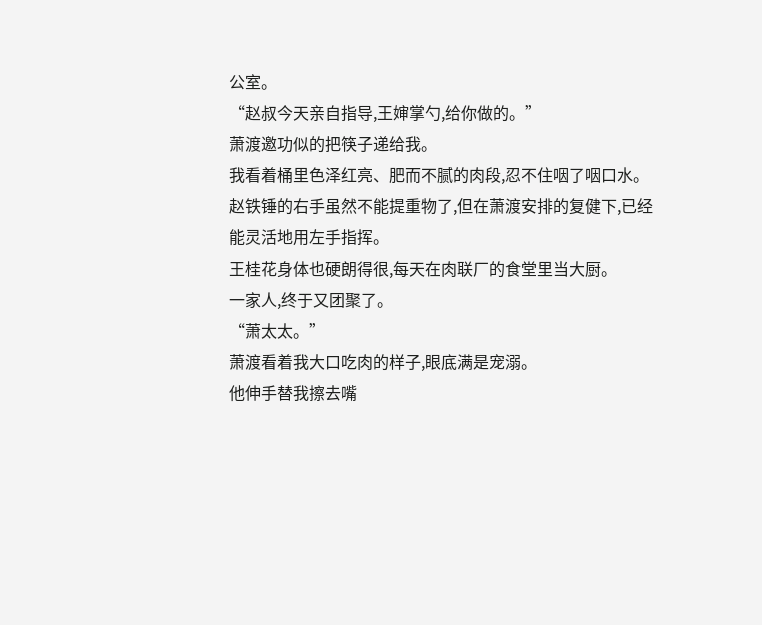公室。
“赵叔今天亲自指导,王婶掌勺,给你做的。”
萧渡邀功似的把筷子递给我。
我看着桶里色泽红亮、肥而不腻的肉段,忍不住咽了咽口水。
赵铁锤的右手虽然不能提重物了,但在萧渡安排的复健下,已经能灵活地用左手指挥。
王桂花身体也硬朗得很,每天在肉联厂的食堂里当大厨。
一家人,终于又团聚了。
“萧太太。”
萧渡看着我大口吃肉的样子,眼底满是宠溺。
他伸手替我擦去嘴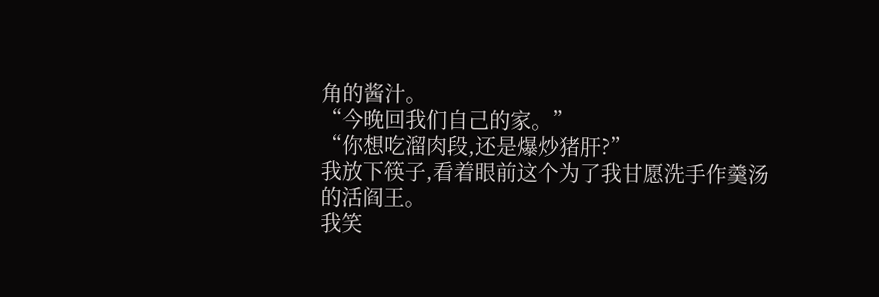角的酱汁。
“今晚回我们自己的家。”
“你想吃溜肉段,还是爆炒猪肝?”
我放下筷子,看着眼前这个为了我甘愿洗手作羹汤的活阎王。
我笑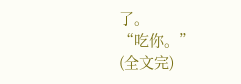了。
“吃你。”
(全文完)